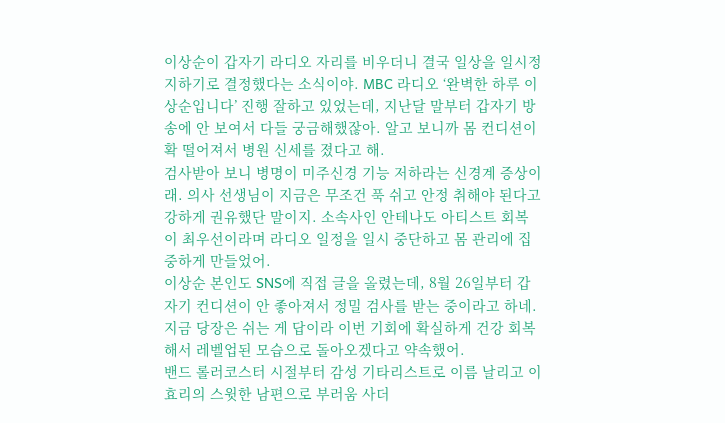이상순이 갑자기 라디오 자리를 비우더니 결국 일상을 일시정지하기로 결정했다는 소식이야. MBC 라디오 ‘완벽한 하루 이상순입니다’ 진행 잘하고 있었는데, 지난달 말부터 갑자기 방송에 안 보여서 다들 궁금해했잖아. 알고 보니까 몸 컨디션이 확 떨어져서 병원 신세를 졌다고 해.
검사받아 보니 병명이 미주신경 기능 저하라는 신경계 증상이래. 의사 선생님이 지금은 무조건 푹 쉬고 안정 취해야 된다고 강하게 권유했단 말이지. 소속사인 안테나도 아티스트 회복이 최우선이라며 라디오 일정을 일시 중단하고 몸 관리에 집중하게 만들었어.
이상순 본인도 SNS에 직접 글을 올렸는데, 8월 26일부터 갑자기 컨디션이 안 좋아져서 정밀 검사를 받는 중이라고 하네. 지금 당장은 쉬는 게 답이라 이번 기회에 확실하게 건강 회복해서 레벨업된 모습으로 돌아오겠다고 약속했어.
밴드 롤러코스터 시절부터 감성 기타리스트로 이름 날리고 이효리의 스윗한 남편으로 부러움 사더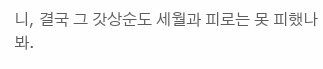니, 결국 그 갓상순도 세월과 피로는 못 피했나 봐.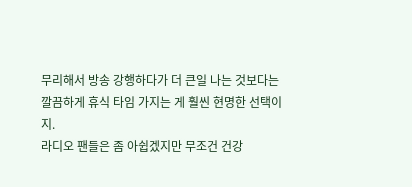무리해서 방송 강행하다가 더 큰일 나는 것보다는 깔끔하게 휴식 타임 가지는 게 훨씬 현명한 선택이지.
라디오 팬들은 좀 아쉽겠지만 무조건 건강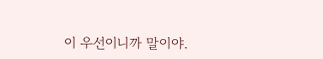이 우선이니까 말이야.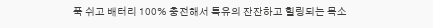푹 쉬고 배터리 100% 충전해서 특유의 잔잔하고 힐링되는 목소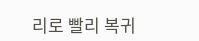리로 빨리 복귀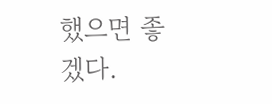했으면 좋겠다.